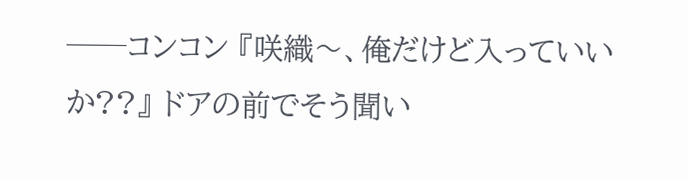──コンコン 『咲織〜、俺だけど入っていいか??』 ドアの前でそう聞い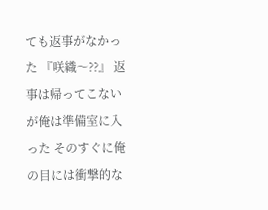ても返事がなかった 『咲織〜??』 返事は帰ってこないが俺は準備室に入った そのすぐに俺の目には衝撃的な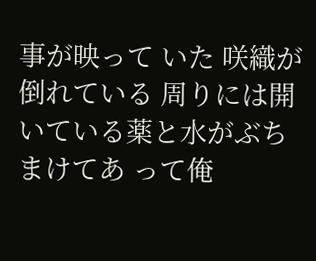事が映って いた 咲織が倒れている 周りには開いている薬と水がぶちまけてあ って俺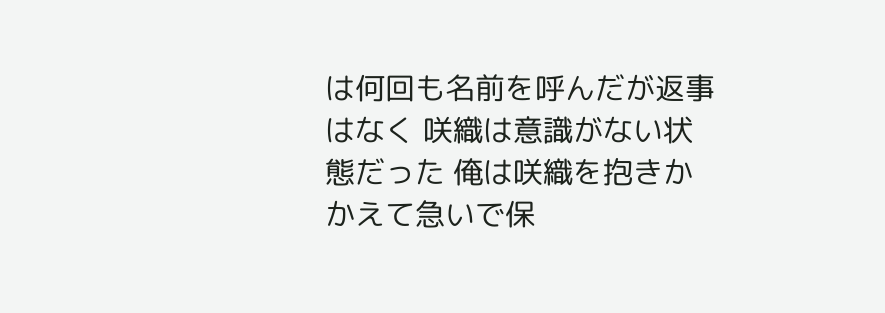は何回も名前を呼んだが返事はなく 咲織は意識がない状態だった 俺は咲織を抱きかかえて急いで保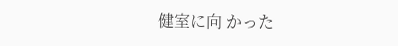健室に向 かった